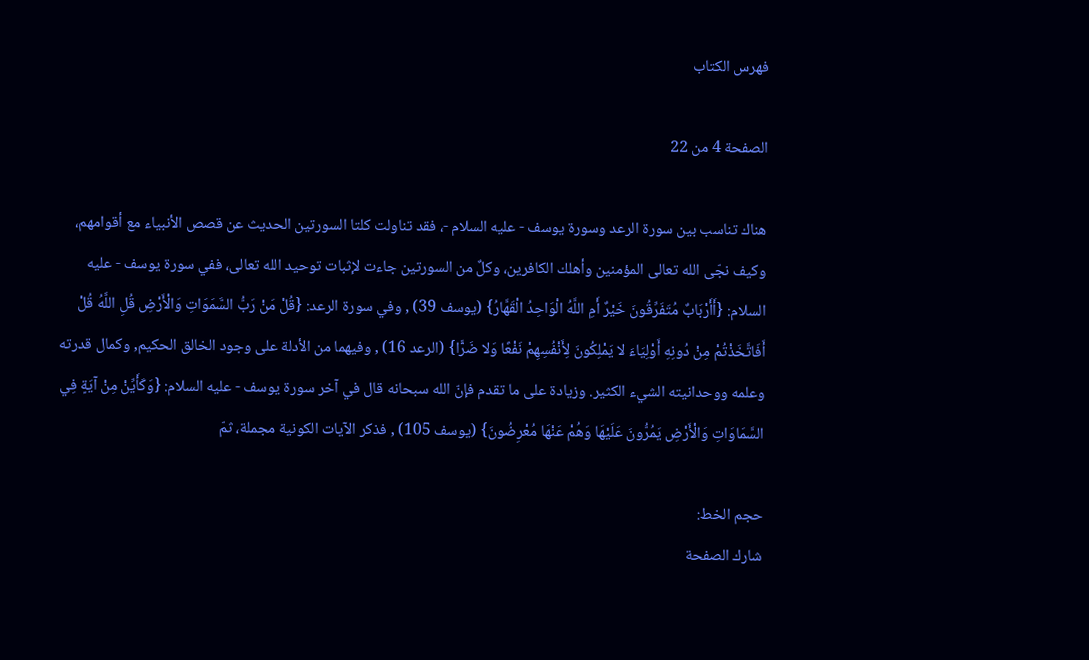فهرس الكتاب

الصفحة 4 من 22

هناك تناسب بين سورة الرعد وسورة يوسف - عليه السلام -، فقد تناولت كلتا السورتين الحديث عن قصص الأنبياء مع أقوامهم، وكيف نجّى الله تعالى المؤمنين وأهلك الكافرين، وكلٌ من السورتين جاءت لإثبات توحيد الله تعالى، ففي سورة يوسف - عليه السلام: {أَأَرْبَابٌ مُتَفَرِّقُونَ خَيْرٌ أَمِ اللَّهُ الْوَاحِدُ الْقَهَّارُ} (يوسف 39) , وفي سورة الرعد: {قُلْ مَنْ رَبُّ السَّمَوَاتِ وَالْأَرْضِ قُلِ اللَّهُ قُلْ أَفَاتَّخَذْتُمْ مِنْ دُونِهِ أَوْلِيَاءَ لا يَمْلِكُونَ لِأَنْفُسِهِمْ نَفْعًا وَلا ضَرًّا} (الرعد 16) , وفيهما من الأدلة على وجود الخالق الحكيم, وكمال قدرته وعلمه ووحدانيته الشيء الكثير. وزيادة على ما تقدم فإنّ الله سبحانه قال في آخر سورة يوسف - عليه السلام: {وَكَأَيِّنْ مِنْ آيَةٍ فِي السَّمَاوَاتِ وَالْأَرْضِ يَمُرُّونَ عَلَيْهَا وَهُمْ عَنْهَا مُعْرِضُونَ} (يوسف 105) , فذكر الآيات الكونية مجملة، ثمّ

حجم الخط:
شارك الصفحة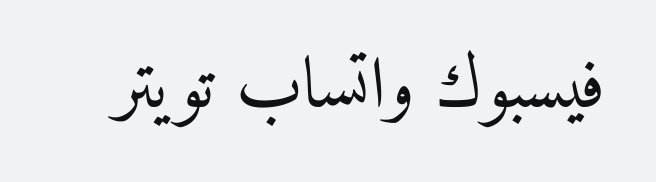فيسبوك واتساب تويتر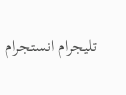تليجرام انستجرام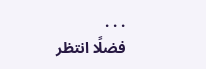. . .
فضلًا انتظر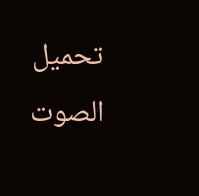تحميل الصوت